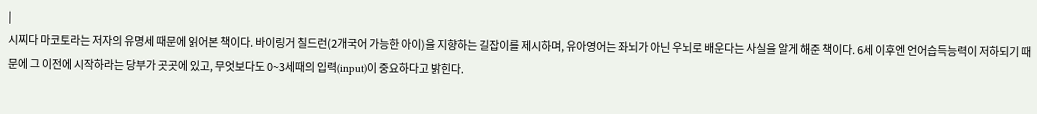|
시찌다 마코토라는 저자의 유명세 때문에 읽어본 책이다. 바이링거 칠드런(2개국어 가능한 아이)을 지향하는 길잡이를 제시하며, 유아영어는 좌뇌가 아닌 우뇌로 배운다는 사실을 알게 해준 책이다. 6세 이후엔 언어습득능력이 저하되기 때문에 그 이전에 시작하라는 당부가 곳곳에 있고, 무엇보다도 0~3세때의 입력(input)이 중요하다고 밝힌다.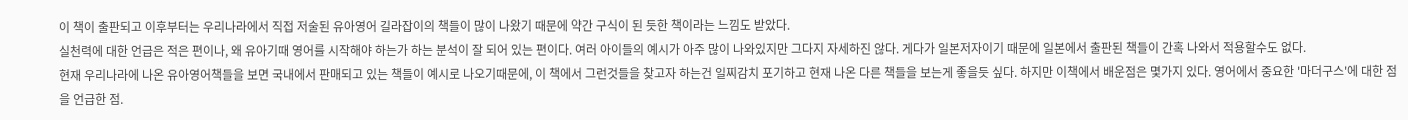이 책이 출판되고 이후부터는 우리나라에서 직접 저술된 유아영어 길라잡이의 책들이 많이 나왔기 때문에 약간 구식이 된 듯한 책이라는 느낌도 받았다.
실천력에 대한 언급은 적은 편이나, 왜 유아기때 영어를 시작해야 하는가 하는 분석이 잘 되어 있는 편이다. 여러 아이들의 예시가 아주 많이 나와있지만 그다지 자세하진 않다. 게다가 일본저자이기 때문에 일본에서 출판된 책들이 간혹 나와서 적용할수도 없다.
현재 우리나라에 나온 유아영어책들을 보면 국내에서 판매되고 있는 책들이 예시로 나오기때문에, 이 책에서 그런것들을 찾고자 하는건 일찌감치 포기하고 현재 나온 다른 책들을 보는게 좋을듯 싶다. 하지만 이책에서 배운점은 몇가지 있다. 영어에서 중요한 '마더구스'에 대한 점을 언급한 점.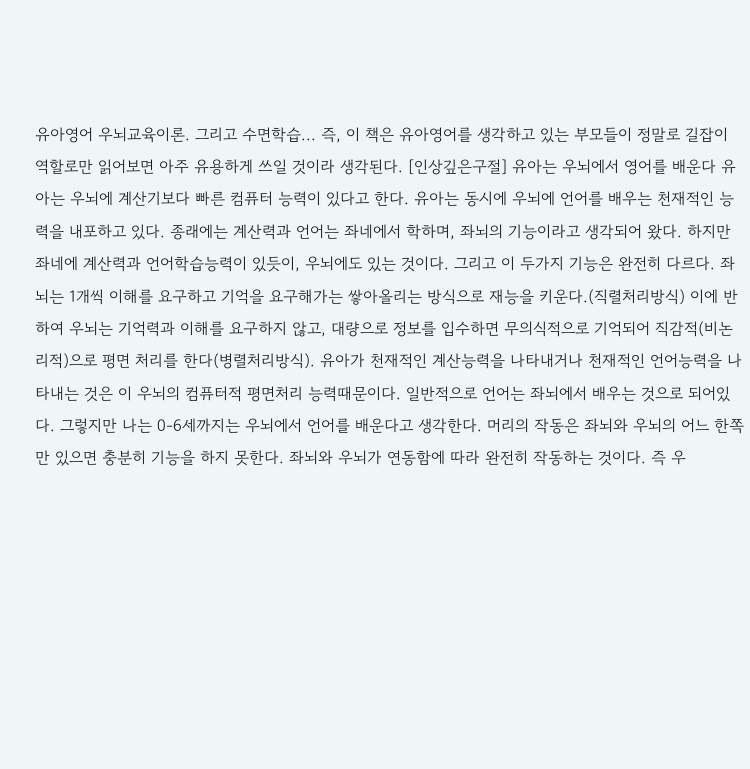유아영어 우뇌교육이론. 그리고 수면학습... 즉, 이 책은 유아영어를 생각하고 있는 부모들이 정말로 길잡이 역할로만 읽어보면 아주 유용하게 쓰일 것이라 생각된다. [인상깊은구절] 유아는 우뇌에서 영어를 배운다 유아는 우뇌에 계산기보다 빠른 컴퓨터 능력이 있다고 한다. 유아는 동시에 우뇌에 언어를 배우는 천재적인 능력을 내포하고 있다. 종래에는 계산력과 언어는 좌네에서 학하며, 좌뇌의 기능이라고 생각되어 왔다. 하지만 좌네에 계산력과 언어학습능력이 있듯이, 우뇌에도 있는 것이다. 그리고 이 두가지 기능은 완전히 다르다. 좌뇌는 1개씩 이해를 요구하고 기억을 요구해가는 쌓아올리는 방식으로 재능을 키운다.(직렬처리방식) 이에 반하여 우뇌는 기억력과 이해를 요구하지 않고, 대량으로 정보를 입수하면 무의식적으로 기억되어 직감적(비논리적)으로 평면 처리를 한다(병렬처리방식). 유아가 천재적인 계산능력을 나타내거나 천재적인 언어능력을 나타내는 것은 이 우뇌의 컴퓨터적 평면처리 능력때문이다. 일반적으로 언어는 좌뇌에서 배우는 것으로 되어있다. 그렇지만 나는 0-6세까지는 우뇌에서 언어를 배운다고 생각한다. 머리의 작동은 좌뇌와 우뇌의 어느 한쪽만 있으면 충분히 기능을 하지 못한다. 좌뇌와 우뇌가 연동함에 따라 완전히 작동하는 것이다. 즉 우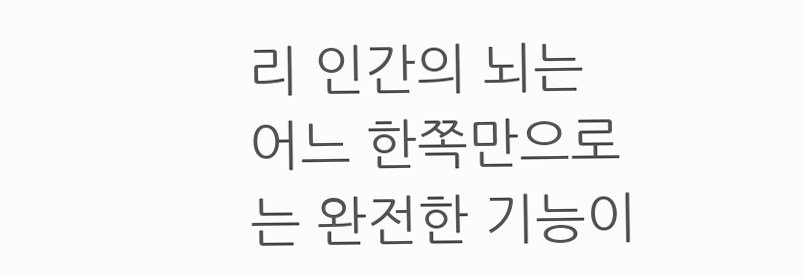리 인간의 뇌는 어느 한쪽만으로는 완전한 기능이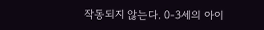작동되지 않는다. 0-3세의 아이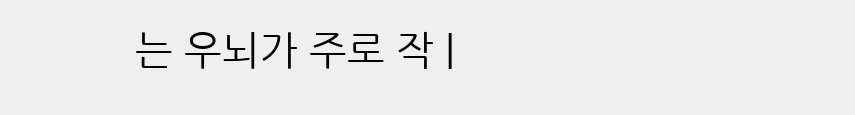는 우뇌가 주로 작 |